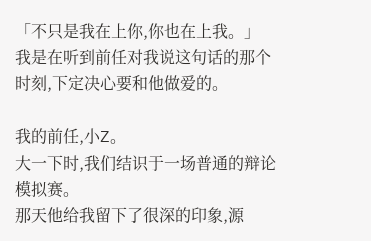「不只是我在上你,你也在上我。」
我是在听到前任对我说这句话的那个时刻,下定决心要和他做爱的。

我的前任,小Z。
大一下时,我们结识于一场普通的辩论模拟赛。
那天他给我留下了很深的印象,源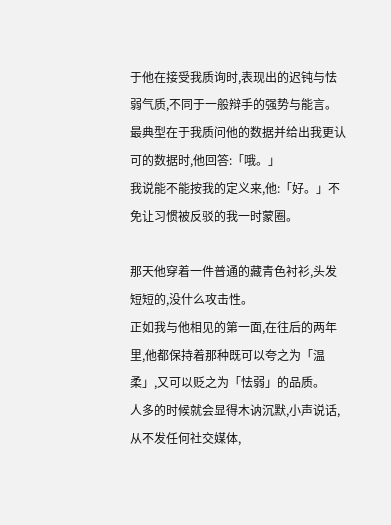于他在接受我质询时,表现出的迟钝与怯弱气质,不同于一般辩手的强势与能言。
最典型在于我质问他的数据并给出我更认可的数据时,他回答:「哦。」
我说能不能按我的定义来,他:「好。」不免让习惯被反驳的我一时蒙圈。

那天他穿着一件普通的藏青色衬衫,头发短短的,没什么攻击性。
正如我与他相见的第一面,在往后的两年里,他都保持着那种既可以夸之为「温柔」,又可以贬之为「怯弱」的品质。
人多的时候就会显得木讷沉默,小声说话,从不发任何社交媒体,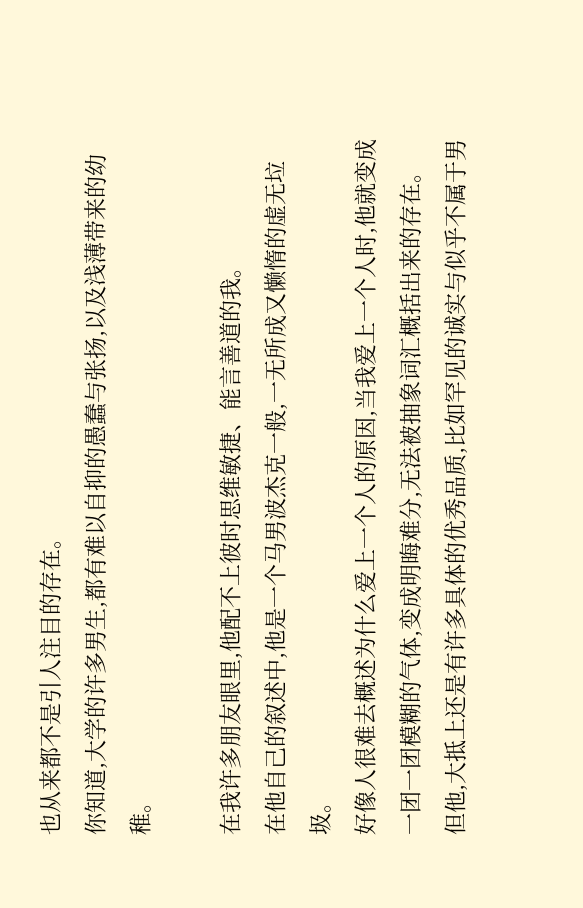也从来都不是引人注目的存在。
你知道,大学的许多男生,都有难以自抑的愚蠢与张扬,以及浅薄带来的幼稚。

在我许多朋友眼里,他配不上彼时思维敏捷、能言善道的我。
在他自己的叙述中,他是一个马男波杰克一般,一无所成又懒惰的虚无垃圾。
好像人很难去概述为什么爱上一个人的原因,当我爱上一个人时,他就变成一团一团模糊的气体,变成明晦难分,无法被抽象词汇概括出来的存在。
但他,大抵上还是有许多具体的优秀品质,比如罕见的诚实与似乎不属于男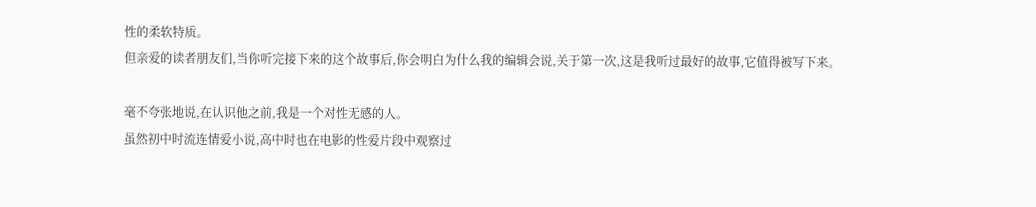性的柔软特质。
但亲爱的读者朋友们,当你听完接下来的这个故事后,你会明白为什么我的编辑会说,关于第一次,这是我听过最好的故事,它值得被写下来。

毫不夸张地说,在认识他之前,我是一个对性无感的人。
虽然初中时流连情爱小说,高中时也在电影的性爱片段中观察过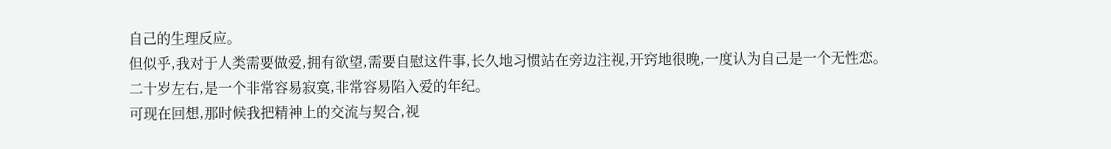自己的生理反应。
但似乎,我对于人类需要做爱,拥有欲望,需要自慰这件事,长久地习惯站在旁边注视,开窍地很晚,一度认为自己是一个无性恋。
二十岁左右,是一个非常容易寂寞,非常容易陷入爱的年纪。
可现在回想,那时候我把精神上的交流与契合,视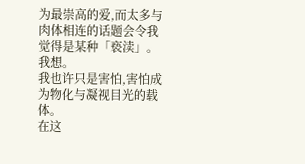为最崇高的爱,而太多与肉体相连的话题会令我觉得是某种「亵渎」。
我想。
我也许只是害怕,害怕成为物化与凝视目光的载体。
在这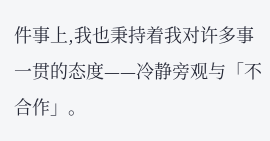件事上,我也秉持着我对许多事一贯的态度——冷静旁观与「不合作」。